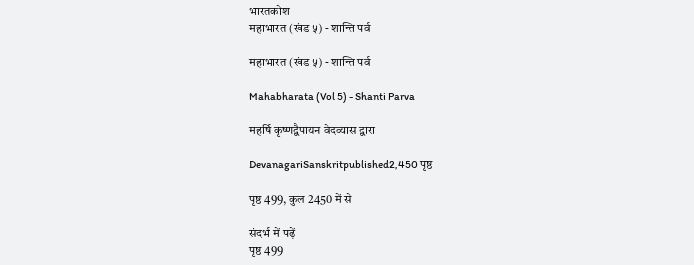भारतकोश
महाभारत (खंड ५) - शान्ति पर्व

महाभारत (खंड ५) - शान्ति पर्व

Mahabharata (Vol 5) - Shanti Parva

महर्षि कृष्णद्वैपायन वेदव्यास द्वारा

DevanagariSanskritpublished2,450 पृष्ठ

पृष्ठ 499, कुल 2450 में से

संदर्भ में पढ़ें
पृष्ठ 499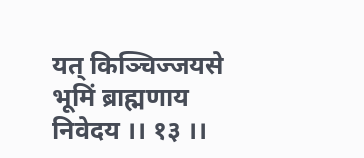यत् किञ्चिज्जयसे भूमिं ब्राह्मणाय निवेदय ।। १३ ।।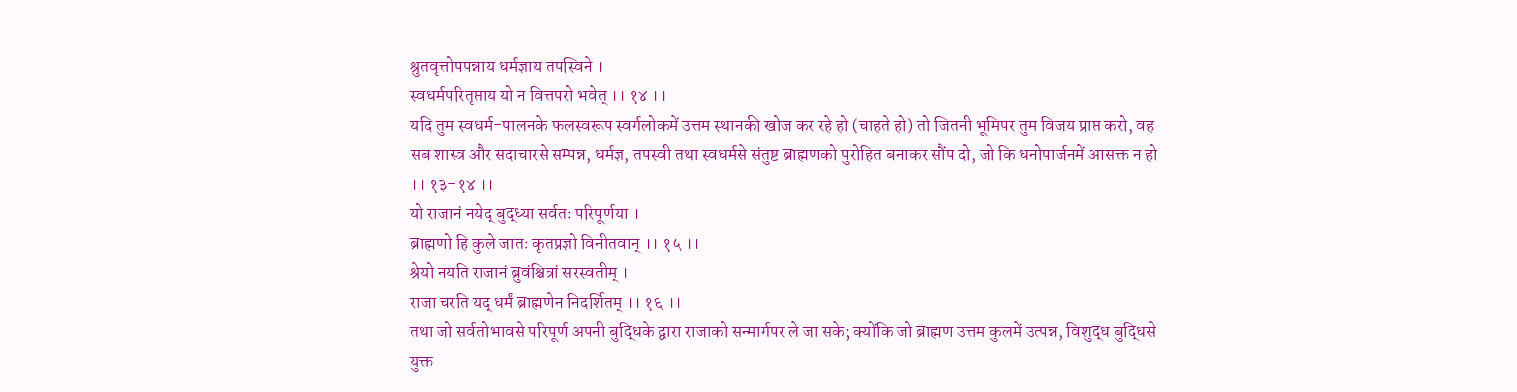श्रुतवृत्तोपपन्नाय धर्मज्ञाय तपस्विने ।
स्वधर्मपरितृप्ताय यो न वित्तपरो भवेत् ।। १४ ।।
यदि तुम स्वधर्म-पालनके फलस्वरूप स्वर्गलोकमें उत्तम स्थानकी खोज कर रहे हो (चाहते हो) तो जितनी भूमिपर तुम विजय प्राप्त करो, वह सब शास्त्र और सदाचारसे सम्पन्न, धर्मज्ञ, तपस्वी तथा स्वधर्मसे संतुष्ट ब्राह्मणको पुरोहित बनाकर सौंप दो, जो कि धनोपार्जनमें आसक्त न हो ।। १३-१४ ।।
यो राजानं नयेद् बुद्ध्या सर्वतः परिपूर्णया ।
ब्राह्मणो हि कुले जातः कृतप्रज्ञो विनीतवान् ।। १५ ।।
श्रेयो नयति राजानं ब्रुवंश्चित्रां सरस्वतीम् ।
राजा चरति यद् धर्मं ब्राह्मणेन निदर्शितम् ।। १६ ।।
तथा जो सर्वतोभावसे परिपूर्ण अपनी बुद्धिके द्वारा राजाको सन्मार्गपर ले जा सके; क्योंकि जो ब्राह्मण उत्तम कुलमें उत्पन्न, विशुद्ध बुद्धिसे युक्त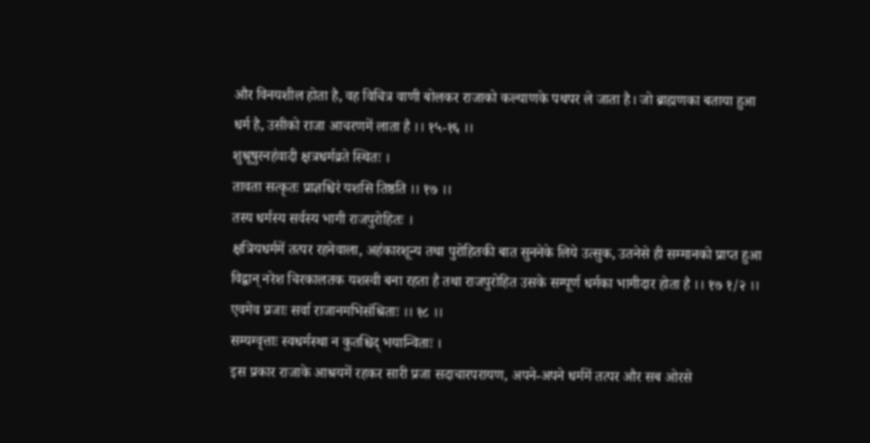और विनयशील होता है, वह विचित्र वाणी बोलकर राजाको कल्याणके पथपर ले जाता है। जो ब्राह्मणका बताया हुआ धर्म है, उसीको राजा आचरणमें लाता है ।। १५-१६ ।।
शुश्रूषुरनहंवादी क्षत्रधर्मव्रते स्थितः ।
तावता सत्कृतः प्राज्ञश्चिरं यशसि तिष्ठति ।। १७ ।।
तस्य धर्मस्य सर्वस्य भागी राजपुरोहितः ।
क्षत्रियधर्ममें तत्पर रहनेवाला, अहंकारशून्य तथा पुरोहितकी बात सुननेके लिये उत्सुक, उतनेसे ही सम्मानको प्राप्त हुआ विद्वान् नरेश चिरकालतक यशस्वी बना रहता है तथा राजपुरोहित उसके सम्पूर्ण धर्मका भागीदार होता है ।। १७ १/२ ।।
एवमेव प्रजाः सर्वा राजानमभिसंश्रिताः ।। १८ ।।
सम्यग्वृत्ताः स्वधर्मस्था न कुतश्चिद् भयान्विताः ।
इस प्रकार राजाके आश्रयमें रहकर सारी प्रजा सदाचारपरायण, अपने-अपने धर्ममें तत्पर और सब ओरसे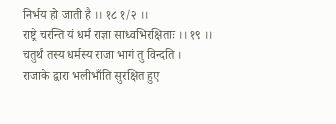निर्भय हो जाती है ।। १८ १/२ ।।
राष्ट्रे चरन्ति यं धर्मं राज्ञा साध्वभिरक्षिताः ।। १९ ।।
चतुर्थं तस्य धर्मस्य राजा भागं तु विन्दति ।
राजाके द्वारा भलीभाँति सुरक्षित हुए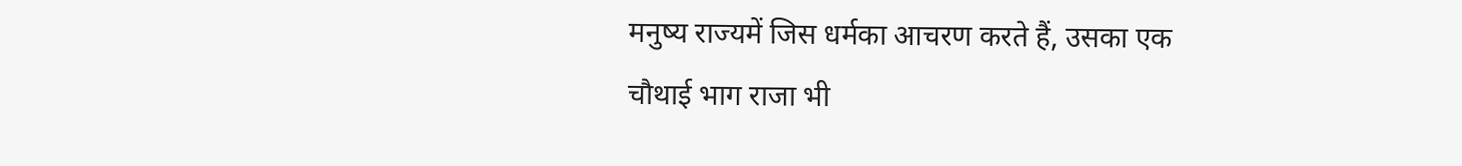मनुष्य राज्यमें जिस धर्मका आचरण करते हैं, उसका एक चौथाई भाग राजा भी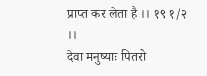प्राप्त कर लेता है ।। १९ १/२ ।।
देवा मनुष्याः पितरो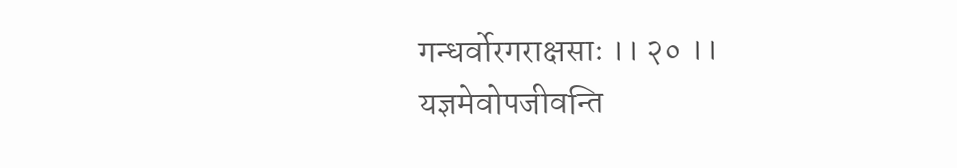गन्धर्वोरगराक्षसाः ।। २० ।।
यज्ञमेवोपजीवन्ति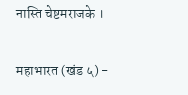नास्ति चेष्टमराजके ।

महाभारत (खंड ५) -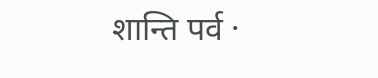शान्ति पर्व ·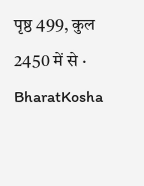पृष्ठ 499, कुल 2450 में से · BharatKosha